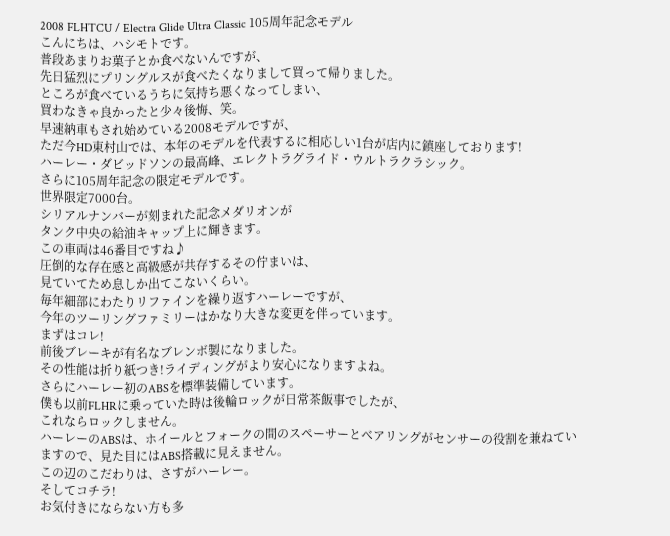2008 FLHTCU / Electra Glide Ultra Classic 105周年記念モデル
こんにちは、ハシモトです。
普段あまりお菓子とか食べないんですが、
先日猛烈にプリングルスが食べたくなりまして買って帰りました。
ところが食べているうちに気持ち悪くなってしまい、
買わなきゃ良かったと少々後悔、笑。
早速納車もされ始めている2008モデルですが、
ただ今HD東村山では、本年のモデルを代表するに相応しい1台が店内に鎮座しております!
ハーレー・ダビッドソンの最高峰、エレクトラグライド・ウルトラクラシック。
さらに105周年記念の限定モデルです。
世界限定7000台。
シリアルナンバーが刻まれた記念メダリオンが
タンク中央の給油キャップ上に輝きます。
この車両は46番目ですね♪
圧倒的な存在感と高級感が共存するその佇まいは、
見ていてため息しか出てこないくらい。
毎年細部にわたりリファインを繰り返すハーレーですが、
今年のツーリングファミリーはかなり大きな変更を伴っています。
まずはコレ!
前後ブレーキが有名なブレンボ製になりました。
その性能は折り紙つき!ライディングがより安心になりますよね。
さらにハーレー初のABSを標準装備しています。
僕も以前FLHRに乗っていた時は後輪ロックが日常茶飯事でしたが、
これならロックしません。
ハーレーのABSは、ホイールとフォークの間のスペーサーとベアリングがセンサーの役割を兼ねていますので、見た目にはABS搭載に見えません。
この辺のこだわりは、さすがハーレー。
そしてコチラ!
お気付きにならない方も多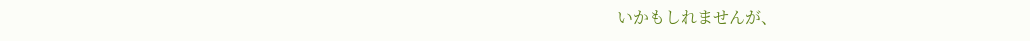いかもしれませんが、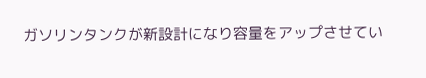ガソリンタンクが新設計になり容量をアップさせてい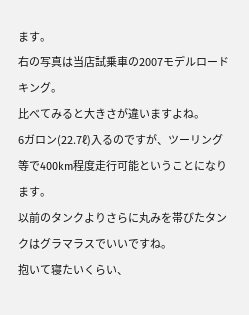ます。
右の写真は当店試乗車の2007モデルロードキング。
比べてみると大きさが違いますよね。
6ガロン(22.7ℓ)入るのですが、ツーリング等で400km程度走行可能ということになります。
以前のタンクよりさらに丸みを帯びたタンクはグラマラスでいいですね。
抱いて寝たいくらい、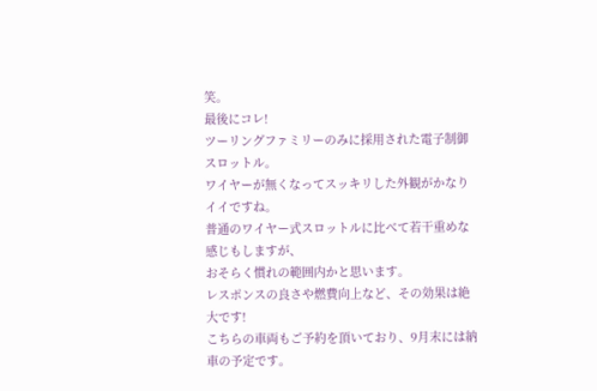笑。
最後にコレ!
ツーリングファミリーのみに採用された電子制御スロットル。
ワイヤーが無くなってスッキリした外観がかなりイイですね。
普通のワイヤー式スロットルに比べて若干重めな感じもしますが、
おそらく慣れの範囲内かと思います。
レスポンスの良さや燃費向上など、その効果は絶大です!
こちらの車両もご予約を頂いており、9月末には納車の予定です。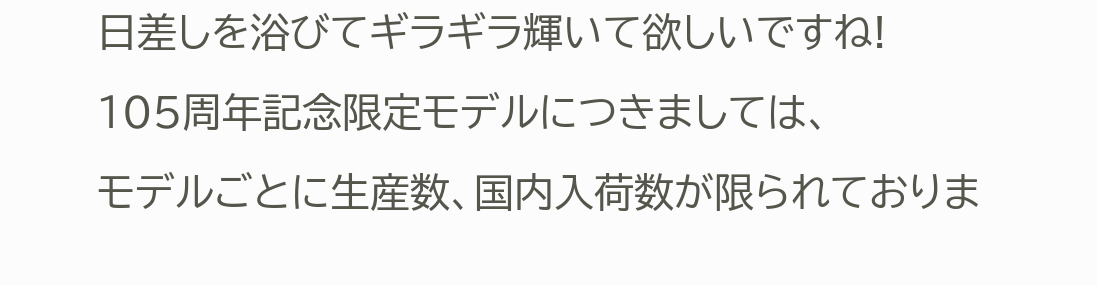日差しを浴びてギラギラ輝いて欲しいですね!
105周年記念限定モデルにつきましては、
モデルごとに生産数、国内入荷数が限られておりま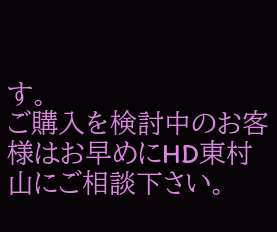す。
ご購入を検討中のお客様はお早めにHD東村山にご相談下さい。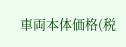車両本体価格(税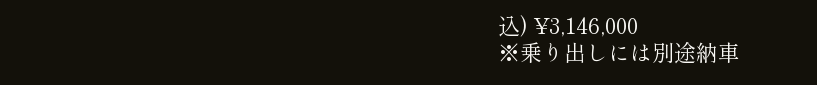込) ¥3,146,000
※乗り出しには別途納車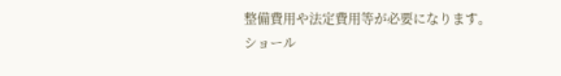整備費用や法定費用等が必要になります。
ショール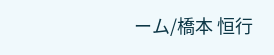ーム/橋本 恒行